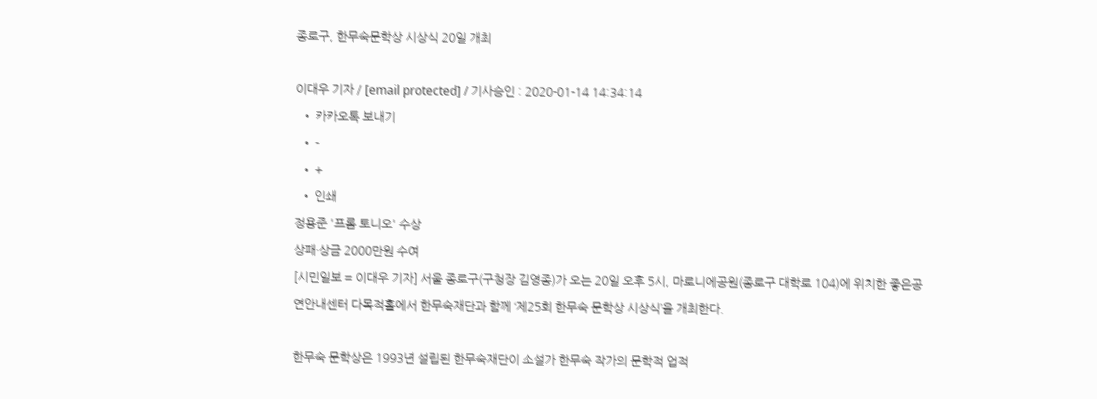종로구, 한무숙문학상 시상식 20일 개최

이대우 기자 / [email protected] / 기사승인 : 2020-01-14 14:34:14
  • 카카오톡 보내기
  • -
  • +
  • 인쇄
정용준 '프롬 토니오' 수상
상패·상금 2000만원 수여
[시민일보 = 이대우 기자] 서울 종로구(구청장 김영종)가 오는 20일 오후 5시, 마로니에공원(종로구 대학로 104)에 위치한 좋은공연안내센터 다목적홀에서 한무숙재단과 함께 ‘제25회 한무숙 문학상 시상식’을 개최한다.

한무숙 문학상은 1993년 설립된 한무숙재단이 소설가 한무숙 작가의 문학적 업적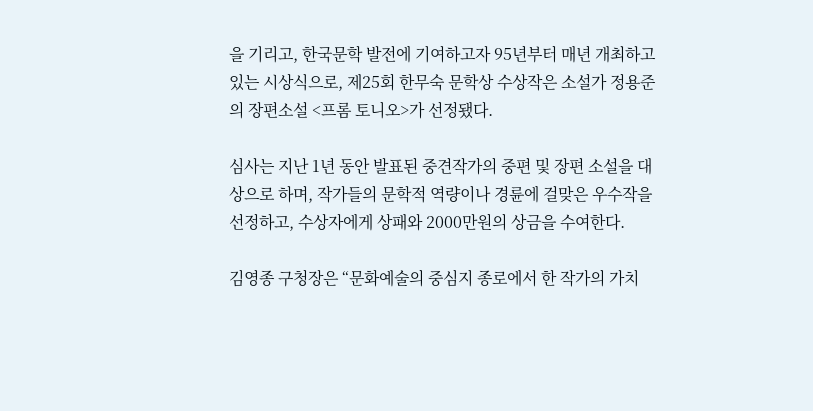을 기리고, 한국문학 발전에 기여하고자 95년부터 매년 개최하고 있는 시상식으로, 제25회 한무숙 문학상 수상작은 소설가 정용준의 장편소설 <프롬 토니오>가 선정됐다.

심사는 지난 1년 동안 발표된 중견작가의 중편 및 장편 소설을 대상으로 하며, 작가들의 문학적 역량이나 경륜에 걸맞은 우수작을 선정하고, 수상자에게 상패와 2000만원의 상금을 수여한다.

김영종 구청장은 “문화예술의 중심지 종로에서 한 작가의 가치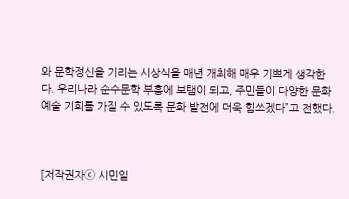와 문학정신을 기리는 시상식을 매년 개최해 매우 기쁘게 생각한다. 우리나라 순수문학 부흥에 보탬이 되고, 주민들이 다양한 문화예술 기회를 가질 수 있도록 문화 발전에 더욱 힘쓰겠다”고 전했다.



[저작권자ⓒ 시민일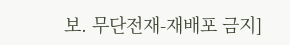보. 무단전재-재배포 금지]